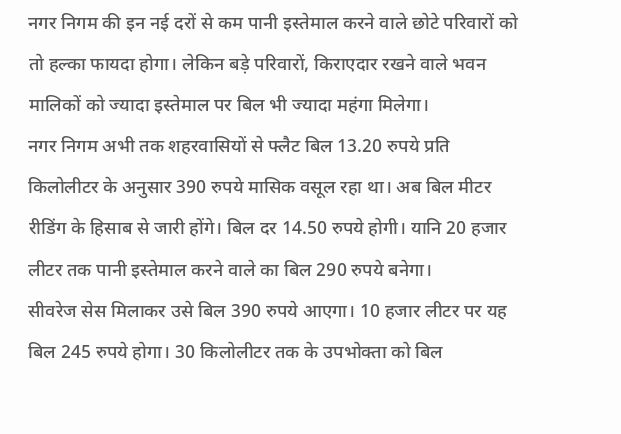नगर निगम की इन नई दरों से कम पानी इस्तेमाल करने वाले छोटे परिवारों को तो हल्का फायदा होगा। लेकिन बड़े परिवारों, किराएदार रखने वाले भवन मालिकों को ज्यादा इस्तेमाल पर बिल भी ज्यादा महंगा मिलेगा।
नगर निगम अभी तक शहरवासियों से फ्लैट बिल 13.20 रुपये प्रति किलोलीटर के अनुसार 390 रुपये मासिक वसूल रहा था। अब बिल मीटर रीडिंग के हिसाब से जारी होंगे। बिल दर 14.50 रुपये होगी। यानि 20 हजार लीटर तक पानी इस्तेमाल करने वाले का बिल 290 रुपये बनेगा।
सीवरेज सेस मिलाकर उसे बिल 390 रुपये आएगा। 10 हजार लीटर पर यह बिल 245 रुपये होगा। 30 किलोलीटर तक के उपभोक्ता को बिल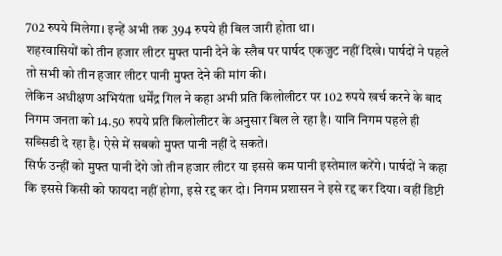702 रुपये मिलेगा। इन्हें अभी तक 394 रुपये ही बिल जारी होता था।
शहरवासियों को तीन हजार लीटर मुफ्त पानी देने के स्लैब पर पार्षद एकजुट नहीं दिखे। पार्षदों ने पहले तो सभी को तीन हजार लीटर पानी मुफ्त देने की मांग की।
लेकिन अधीक्षण अभियंता धर्मेंद्र गिल ने कहा अभी प्रति किलोलीटर पर 102 रुपये खर्च करने के बाद निगम जनता को 14.50 रुपये प्रति किलोलीटर के अनुसार बिल ले रहा है। यानि निगम पहले ही सब्सिडी दे रहा है। ऐसे में सबको मुफ्त पानी नहीं दे सकते।
सिर्फ उन्हीं को मुफ्त पानी देंगे जो तीन हजार लीटर या इससे कम पानी इस्तेमाल करेंगे। पार्षदों ने कहा कि इससे किसी को फायदा नहीं होगा, इसे रद्द कर दो। निगम प्रशासन ने इसे रद्द कर दिया। वहीं डिप्टी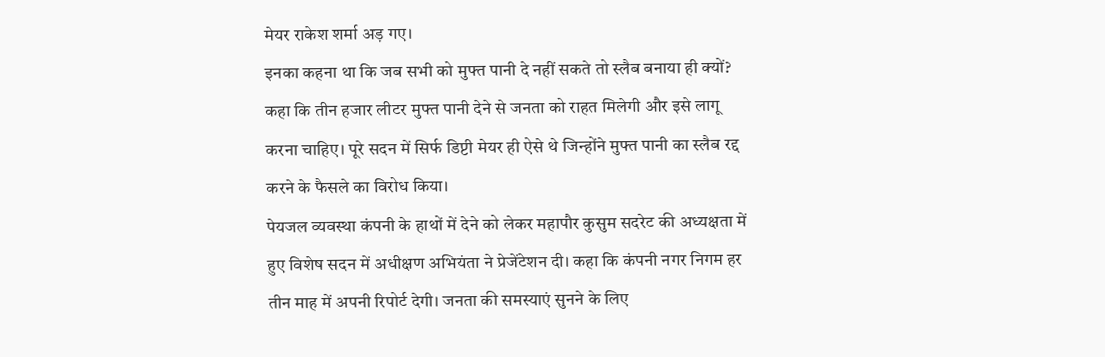मेयर राकेश शर्मा अड़ गए।
इनका कहना था कि जब सभी को मुफ्त पानी दे नहीं सकते तो स्लैब बनाया ही क्यों? कहा कि तीन हजार लीटर मुफ्त पानी देने से जनता को राहत मिलेगी और इसे लागू करना चाहिए। पूरे सदन में सिर्फ डिप्टी मेयर ही ऐसे थे जिन्होंने मुफ्त पानी का स्लैब रद्द करने के फैसले का विरोध किया।
पेयजल व्यवस्था कंपनी के हाथों में देने को लेकर महापौर कुसुम सदरेट की अध्यक्षता में हुए विशेष सदन में अधीक्षण अभियंता ने प्रेजेंटेशन दी। कहा कि कंपनी नगर निगम हर तीन माह में अपनी रिपोर्ट देगी। जनता की समस्याएं सुनने के लिए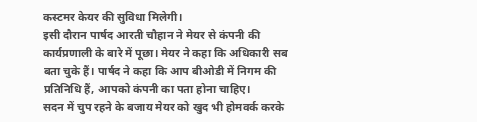कस्टमर केयर की सुविधा मिलेगी।
इसी दौरान पार्षद आरती चौहान ने मेयर से कंपनी की कार्यप्रणाली के बारे में पूछा। मेयर ने कहा कि अधिकारी सब बता चुके हैं। पार्षद ने कहा कि आप बीओडी में निगम की प्रतिनिधि हैं, आपको कंपनी का पता होना चाहिए।
सदन में चुप रहने के बजाय मेयर को खुद भी होमवर्क करके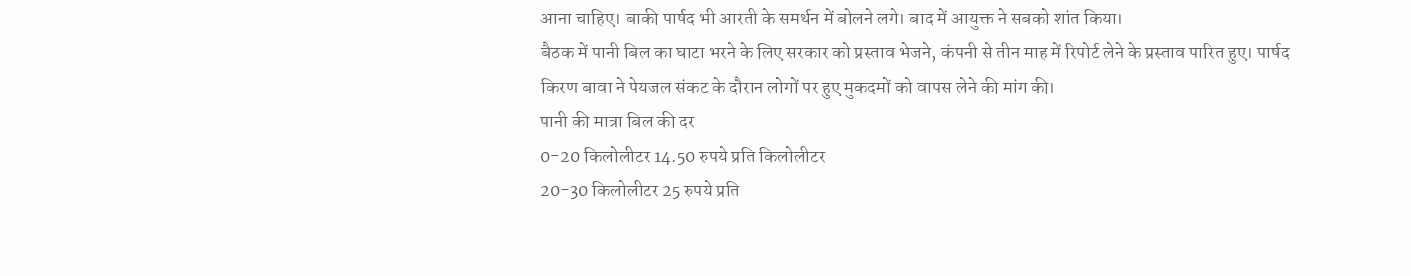आना चाहिए। बाकी पार्षद भी आरती के समर्थन में बोलने लगे। बाद में आयुक्त ने सबको शांत किया।
बैठक में पानी बिल का घाटा भरने के लिए सरकार को प्रस्ताव भेजने, कंपनी से तीन माह में रिपोर्ट लेने के प्रस्ताव पारित हुए। पार्षद किरण बावा ने पेयजल संकट के दौरान लोगों पर हुए मुकदमों को वापस लेने की मांग की।
पानी की मात्रा बिल की दर
0-20 किलोलीटर 14.50 रुपये प्रति किलोलीटर
20-30 किलोलीटर 25 रुपये प्रति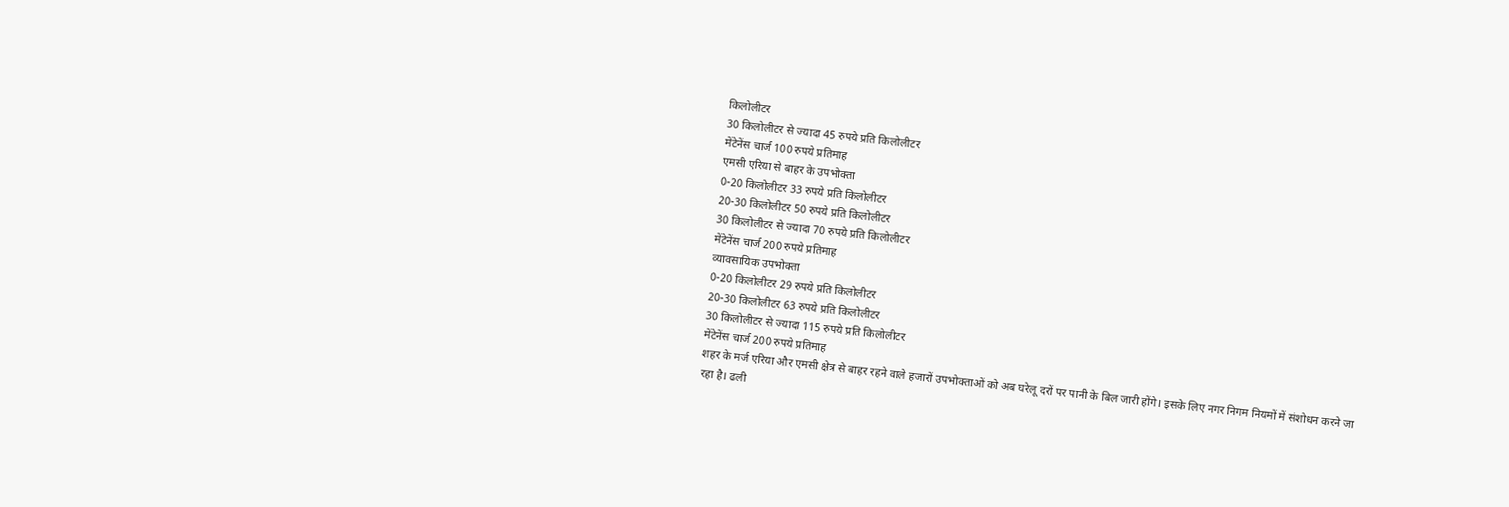किलोलीटर
30 किलोलीटर से ज्यादा 45 रुपये प्रति किलोलीटर
मेंटेनेंस चार्ज 100 रुपये प्रतिमाह
एमसी एरिया से बाहर के उपभोक्ता
0-20 किलोलीटर 33 रुपये प्रति किलोलीटर
20-30 किलोलीटर 50 रुपये प्रति किलोलीटर
30 किलोलीटर से ज्यादा 70 रुपये प्रति किलोलीटर
मेंटेनेंस चार्ज 200 रुपये प्रतिमाह
व्यावसायिक उपभोक्ता
0-20 किलोलीटर 29 रुपये प्रति किलोलीटर
20-30 किलोलीटर 63 रुपये प्रति किलोलीटर
30 किलोलीटर से ज्यादा 115 रुपये प्रति किलोलीटर
मेंटेनेंस चार्ज 200 रुपये प्रतिमाह
शहर के मर्ज एरिया और एमसी क्षेत्र से बाहर रहने वाले हजारों उपभोक्ताओं को अब घरेलू दरों पर पानी के बिल जारी होंगे। इसके लिए नगर निगम नियमों में संशोधन करने जा रहा है। ढली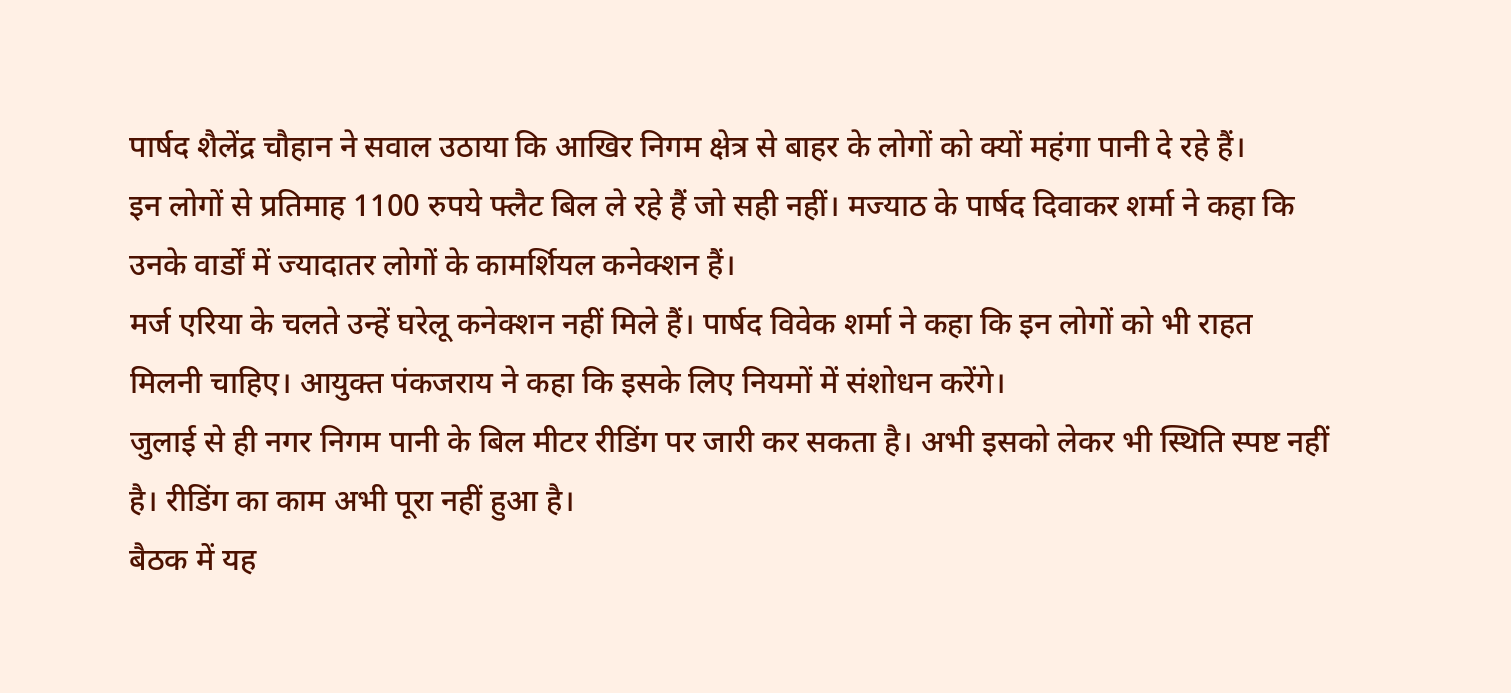पार्षद शैलेंद्र चौहान ने सवाल उठाया कि आखिर निगम क्षेत्र से बाहर के लोगों को क्यों महंगा पानी दे रहे हैं।
इन लोगों से प्रतिमाह 1100 रुपये फ्लैट बिल ले रहे हैं जो सही नहीं। मज्याठ के पार्षद दिवाकर शर्मा ने कहा कि उनके वार्डों में ज्यादातर लोगों के कामर्शियल कनेक्शन हैं।
मर्ज एरिया के चलते उन्हें घरेलू कनेक्शन नहीं मिले हैं। पार्षद विवेक शर्मा ने कहा कि इन लोगों को भी राहत मिलनी चाहिए। आयुक्त पंकजराय ने कहा कि इसके लिए नियमों में संशोधन करेंगे।
जुलाई से ही नगर निगम पानी के बिल मीटर रीडिंग पर जारी कर सकता है। अभी इसको लेकर भी स्थिति स्पष्ट नहीं है। रीडिंग का काम अभी पूरा नहीं हुआ है।
बैठक में यह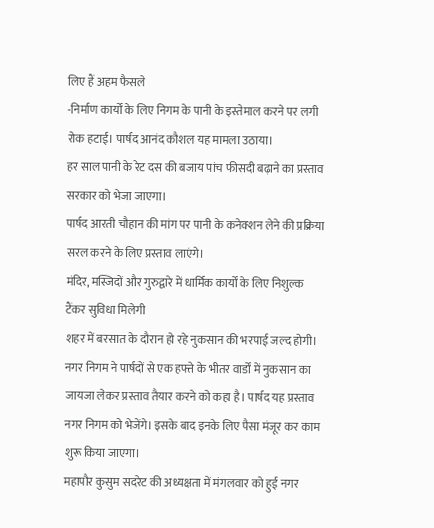लिए हैं अहम फैसले
-निर्माण कार्यों के लिए निगम के पानी के इस्तेमाल करने पर लगी रोक हटाई। पार्षद आनंद कौशल यह मामला उठाया।
हर साल पानी के रेट दस की बजाय पांच फीसदी बढ़ाने का प्रस्ताव सरकार को भेजा जाएगा।
पार्षद आरती चौहान की मांग पर पानी के कनेक्शन लेने की प्रक्रिया सरल करने के लिए प्रस्ताव लाएंगे।
मंदिर, मस्जिदों और गुरुद्वारे में धार्मिक कार्यों के लिए निशुल्क टैंकर सुविधा मिलेगी
शहर में बरसात के दौरान हो रहे नुकसान की भरपाई जल्द होगी। नगर निगम ने पार्षदों से एक हफ्ते के भीतर वार्डों में नुकसान का जायजा लेकर प्रस्ताव तैयार करने को कहा है। पार्षद यह प्रस्ताव नगर निगम को भेजेंगे। इसके बाद इनके लिए पैसा मंजूर कर काम शुरू किया जाएगा।
महापौर कुसुम सदरेट की अध्यक्षता में मंगलवार को हुई नगर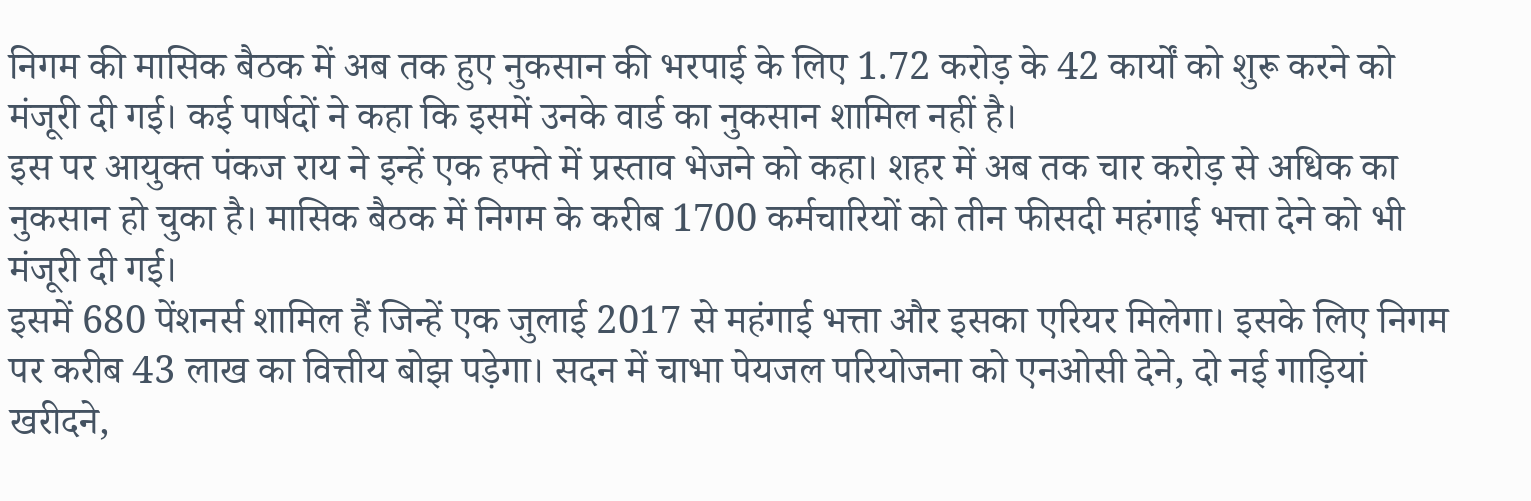निगम की मासिक बैठक में अब तक हुए नुकसान की भरपाई के लिए 1.72 करोड़ के 42 कार्यों को शुरू करने को मंजूरी दी गई। कई पार्षदों ने कहा कि इसमें उनके वार्ड का नुकसान शामिल नहीं है।
इस पर आयुक्त पंकज राय ने इन्हें एक हफ्ते में प्रस्ताव भेजने को कहा। शहर में अब तक चार करोड़ से अधिक का नुकसान हो चुका है। मासिक बैठक में निगम के करीब 1700 कर्मचारियों को तीन फीसदी महंगाई भत्ता देने को भी मंजूरी दी गई।
इसमें 680 पेंशनर्स शामिल हैं जिन्हें एक जुलाई 2017 से महंगाई भत्ता और इसका एरियर मिलेगा। इसके लिए निगम पर करीब 43 लाख का वित्तीय बोझ पड़ेगा। सदन में चाभा पेयजल परियोजना को एनओसी देने, दो नई गाड़ियां खरीदने,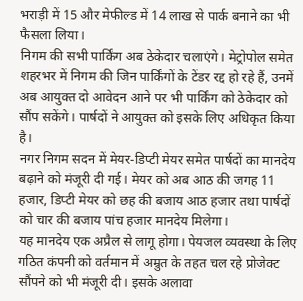भराड़ी में 15 और मेफील्ड में 14 लाख से पार्क बनाने का भी फैसला लिया।
निगम की सभी पार्किंग अब ठेकेदार चलाएंगे। मेट्रोपोल समेत शहरभर में निगम की जिन पार्किंगों के टेंडर रद्द हो रहे हैं, उनमें अब आयुक्त दो आवेदन आने पर भी पार्किंग को ठेकेदार को सौंप सकेंगे। पार्षदों ने आयुक्त को इसके लिए अधिकृत किया है।
नगर निगम सदन में मेयर-डिप्टी मेयर समेत पार्षदों का मानदेय बढ़ाने को मंजूरी दी गई। मेयर को अब आठ की जगह 11 हजार, डिप्टी मेयर को छह की बजाय आठ हजार तथा पार्षदों को चार की बजाय पांच हजार मानदेय मिलेगा।
यह मानदेय एक अप्रैल से लागू होगा। पेयजल व्यवस्था के लिए गठित कंपनी को वर्तमान में अम्रुत के तहत चल रहे प्रोजेक्ट सौंपने को भी मंजूरी दी। इसके अलावा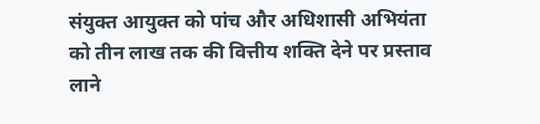संयुक्त आयुक्त को पांच और अधिशासी अभियंता को तीन लाख तक की वित्तीय शक्ति देने पर प्रस्ताव लाने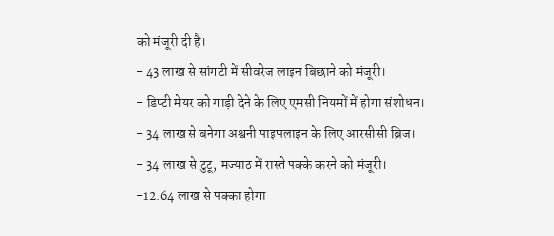को मंजूरी दी है।
- 43 लाख से सांगटी में सीवरेज लाइन बिछाने को मंजूरी।
- डिप्टी मेयर को गाड़ी देने के लिए एमसी नियमों में होगा संशोधन।
- 34 लाख से बनेगा अश्वनी पाइपलाइन के लिए आरसीसी ब्रिज।
- 34 लाख से टुटू, मज्याठ में रास्ते पक्के करने को मंजूरी।
-12.64 लाख से पक्का होगा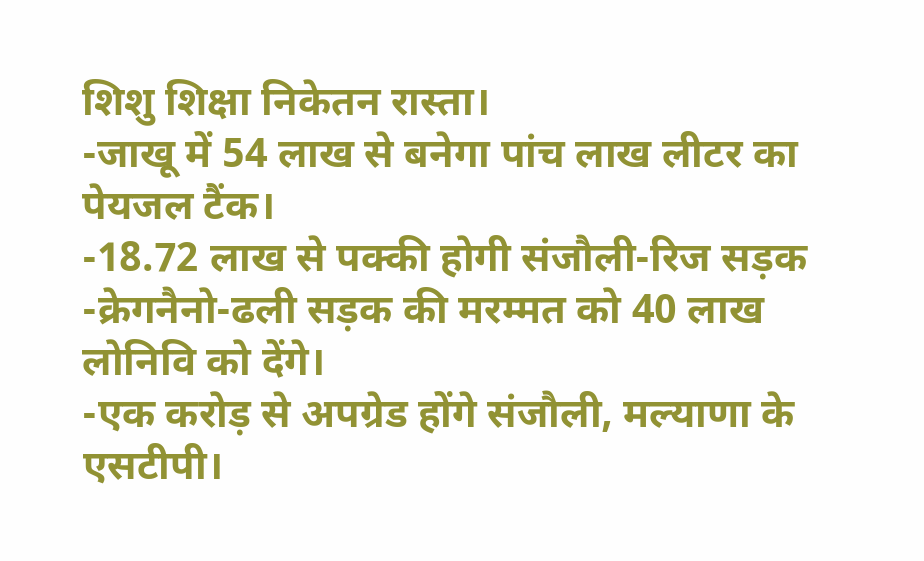शिशु शिक्षा निकेतन रास्ता।
-जाखू में 54 लाख से बनेगा पांच लाख लीटर का पेयजल टैंक।
-18.72 लाख से पक्की होगी संजौली-रिज सड़क
-क्रेगनैनो-ढली सड़क की मरम्मत को 40 लाख लोनिवि को देंगे।
-एक करोड़ से अपग्रेड होंगे संजौली, मल्याणा के एसटीपी।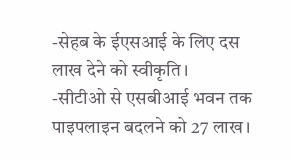-सेहब के ईएसआई के लिए दस लाख देने को स्वीकृति।
-सीटीओ से एसबीआई भवन तक पाइपलाइन बदलने को 27 लाख।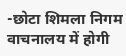-छोटा शिमला निगम वाचनालय में होगी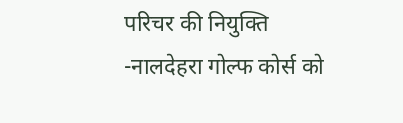परिचर की नियुक्ति
-नालदेहरा गोल्फ कोर्स को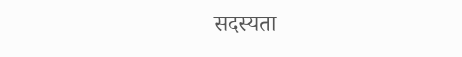सदस्यता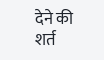देने की शर्त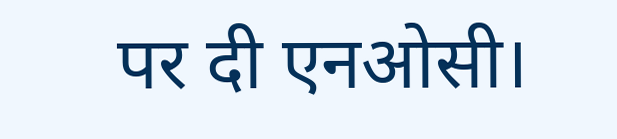पर दी एनओसी।